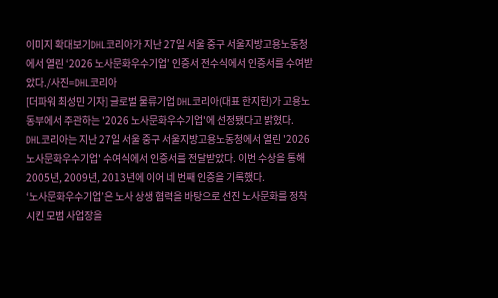이미지 확대보기DHL코리아가 지난 27일 서울 중구 서울지방고용노동청에서 열린 ‘2026 노사문화우수기업’ 인증서 전수식에서 인증서를 수여받았다./사진=DHL코리아
[더파워 최성민 기자] 글로벌 물류기업 DHL코리아(대표 한지헌)가 고용노동부에서 주관하는 '2026 노사문화우수기업'에 선정됐다고 밝혔다.
DHL코리아는 지난 27일 서울 중구 서울지방고용노동청에서 열린 '2026 노사문화우수기업' 수여식에서 인증서를 전달받았다. 이번 수상을 통해 2005년, 2009년, 2013년에 이어 네 번째 인증을 기록했다.
‘노사문화우수기업’은 노사 상생 협력을 바탕으로 선진 노사문화를 정착시킨 모범 사업장을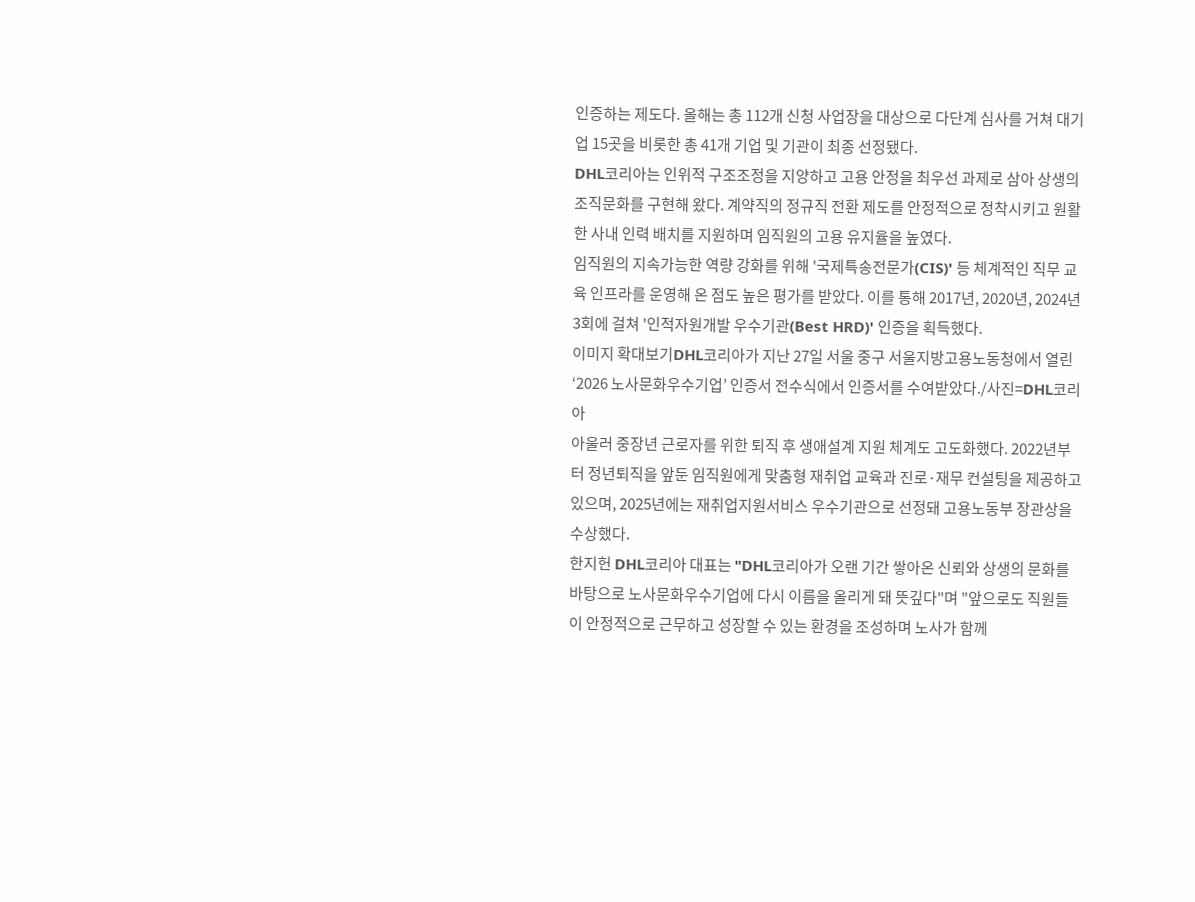인증하는 제도다. 올해는 총 112개 신청 사업장을 대상으로 다단계 심사를 거쳐 대기업 15곳을 비롯한 총 41개 기업 및 기관이 최종 선정됐다.
DHL코리아는 인위적 구조조정을 지양하고 고용 안정을 최우선 과제로 삼아 상생의 조직문화를 구현해 왔다. 계약직의 정규직 전환 제도를 안정적으로 정착시키고 원활한 사내 인력 배치를 지원하며 임직원의 고용 유지율을 높였다.
임직원의 지속가능한 역량 강화를 위해 '국제특송전문가(CIS)' 등 체계적인 직무 교육 인프라를 운영해 온 점도 높은 평가를 받았다. 이를 통해 2017년, 2020년, 2024년 3회에 걸쳐 '인적자원개발 우수기관(Best HRD)' 인증을 획득했다.
이미지 확대보기DHL코리아가 지난 27일 서울 중구 서울지방고용노동청에서 열린 ‘2026 노사문화우수기업’ 인증서 전수식에서 인증서를 수여받았다./사진=DHL코리아
아울러 중장년 근로자를 위한 퇴직 후 생애설계 지원 체계도 고도화했다. 2022년부터 정년퇴직을 앞둔 임직원에게 맞춤형 재취업 교육과 진로·재무 컨설팅을 제공하고 있으며, 2025년에는 재취업지원서비스 우수기관으로 선정돼 고용노동부 장관상을 수상했다.
한지헌 DHL코리아 대표는 "DHL코리아가 오랜 기간 쌓아온 신뢰와 상생의 문화를 바탕으로 노사문화우수기업에 다시 이름을 올리게 돼 뜻깊다"며 "앞으로도 직원들이 안정적으로 근무하고 성장할 수 있는 환경을 조성하며 노사가 함께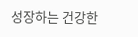성장하는 건강한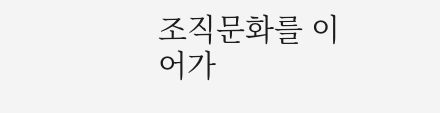조직문화를 이어가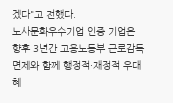겠다"고 전했다.
노사문화우수기업 인증 기업은 향후 3년간 고용노동부 근로감독 면제와 함께 행정적·재정적 우대 혜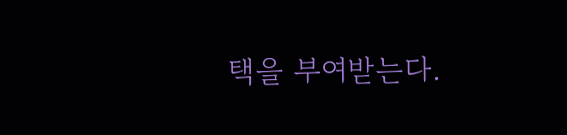택을 부여받는다.